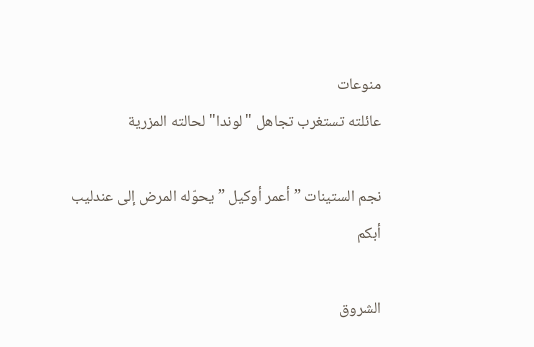منوعات
عائلته تستغرب تجاهل "لوندا" لحالته المزرية

نجم الستينات ” أعمر أوكيل ” يحوّله المرض إلى عندليب أبكم

الشروق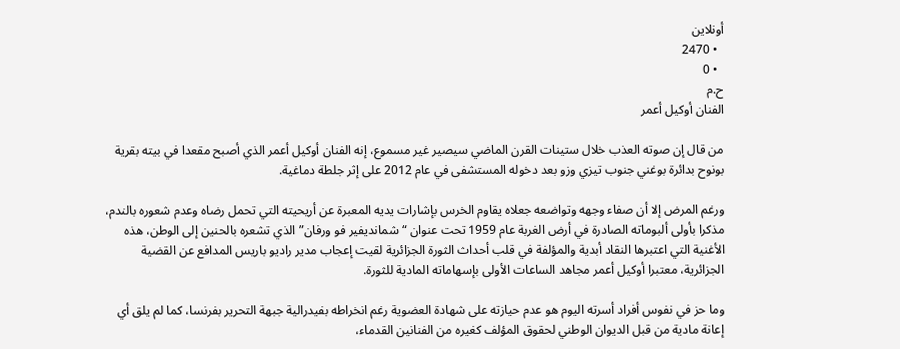أونلاين
  • 2470
  • 0
ح.م
الفنان أوكيل أعمر

من قال إن صوته العذب خلال ستينات القرن الماضي سيصير غير مسموع، إنه الفنان أوكيل أعمر الذي أصبح مقعدا في بيته بقرية بونوح بدائرة بوغني جنوب تيزي وزو بعد دخوله المستشفى في عام 2012 على إثر جلطة دماغية.

ورغم المرض إلا أن صفاء وجهه وتواضعه جعلاه يقاوم الخرس بإشارات يديه المعبرة عن أريحيته التي تحمل رضاه وعدم شعوره بالندم، مذكرا بأولى ألبوماته الصادرة في أرض الغربة عام 1959 تحت عنوان “شمانديفير فو ورفان” الذي تشعره بالحنين إلى الوطن، هذه الأغنية التي اعتبرها النقاد أبدية والمؤلفة في قلب أحداث الثورة الجزائرية لقيت إعجاب مدير راديو باريس المدافع عن القضية الجزائرية، معتبرا أوكيل أعمر مجاهد الساعات الأولى بإسهاماته المادية للثورة.

وما حز في نفوس أفراد أسرته اليوم هو عدم حيازته على شهادة العضوية رغم انخراطه بفيدرالية جبهة التحرير بفرنسا، كما لم يلق أي إعانة مادية من قبل الديوان الوطني لحقوق المؤلف كغيره من الفنانين القدماء،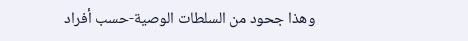وهذا جحود من السلطات الوصية-حسب أفراد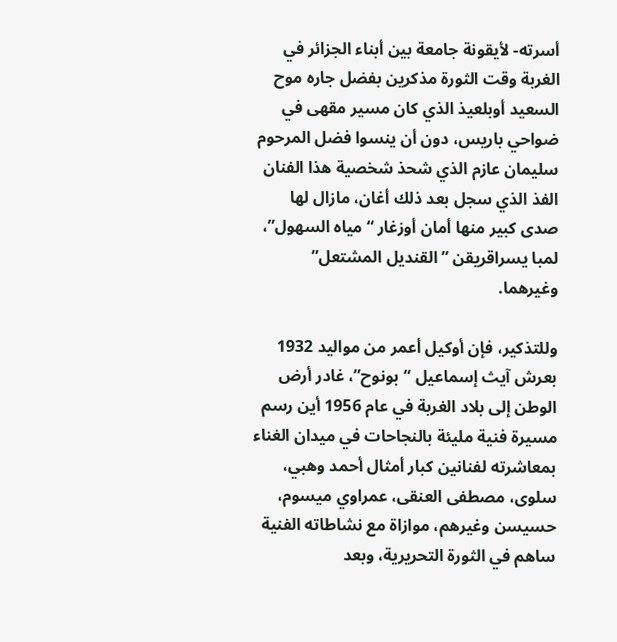أسرته- لأيقونة جامعة بين أبناء الجزائر في الغربة وقت الثورة مذكرين بفضل جاره موح السعيد أوبلعيذ الذي كان مسير مقهى في ضواحي باريس، دون أن ينسوا فضل المرحوم سليمان عازم الذي شحذ شخصية هذا الفنان الفذ الذي سجل بعد ذلك أغان، مازال لها صدى كبير منها أمان أوزغار “مياه السهول”، لمبا يسراقريقن ” القنديل المشتعل” وغيرهما.

وللتذكير، فإن أوكيل أعمر من مواليد 1932 بعرش آيث إسماعيل “بونوح”، غادر أرض الوطن إلى بلاد الغربة في عام 1956 أين رسم مسيرة فنية مليئة بالنجاحات في ميدان الغناء بمعاشرته لفنانين كبار أمثال أحمد وهبي، سلوى، مصطفى العنقى، عمراوي ميسوم، حسيسن وغيرهم، موازاة مع نشاطاته الفنية ساهم في الثورة التحريرية، وبعد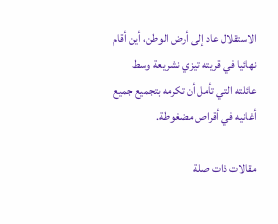الاستقلال عاد إلى أرض الوطن، أين أقام نهائيا في قريته تيزي نشريعة وسط عائلته التي تأمل أن تكرمه بتجميع جميع أغانيه في أقراص مضغوطة.

مقالات ذات صلة